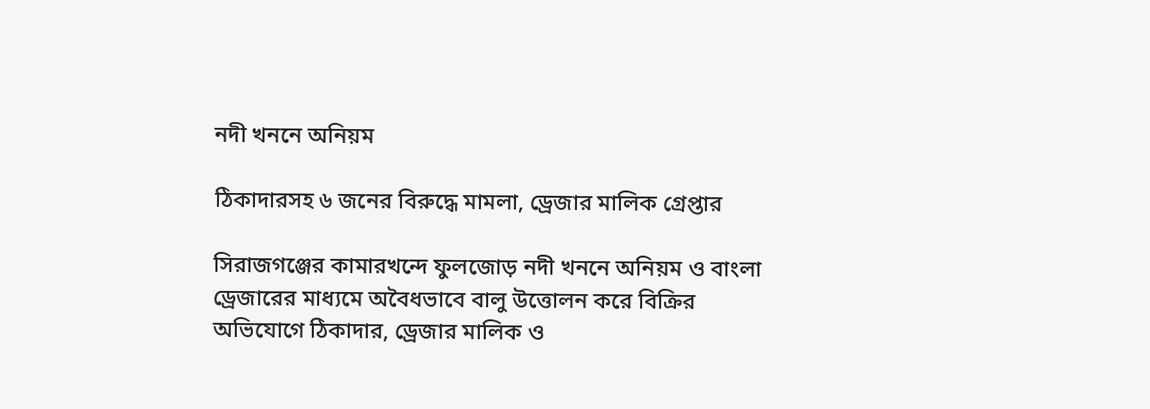নদী খননে অনিয়ম

ঠিকাদারসহ ৬ জনের বিরুদ্ধে মামলা, ড্রেজার মালিক গ্রেপ্তার

সিরাজগঞ্জের কামারখন্দে ফুলজোড় নদী খননে অনিয়ম ও বাংলা ড্রেজারের মাধ্যমে অবৈধভাবে বালু উত্তোলন করে বিক্রির অভিযোগে ঠিকাদার, ড্রেজার মালিক ও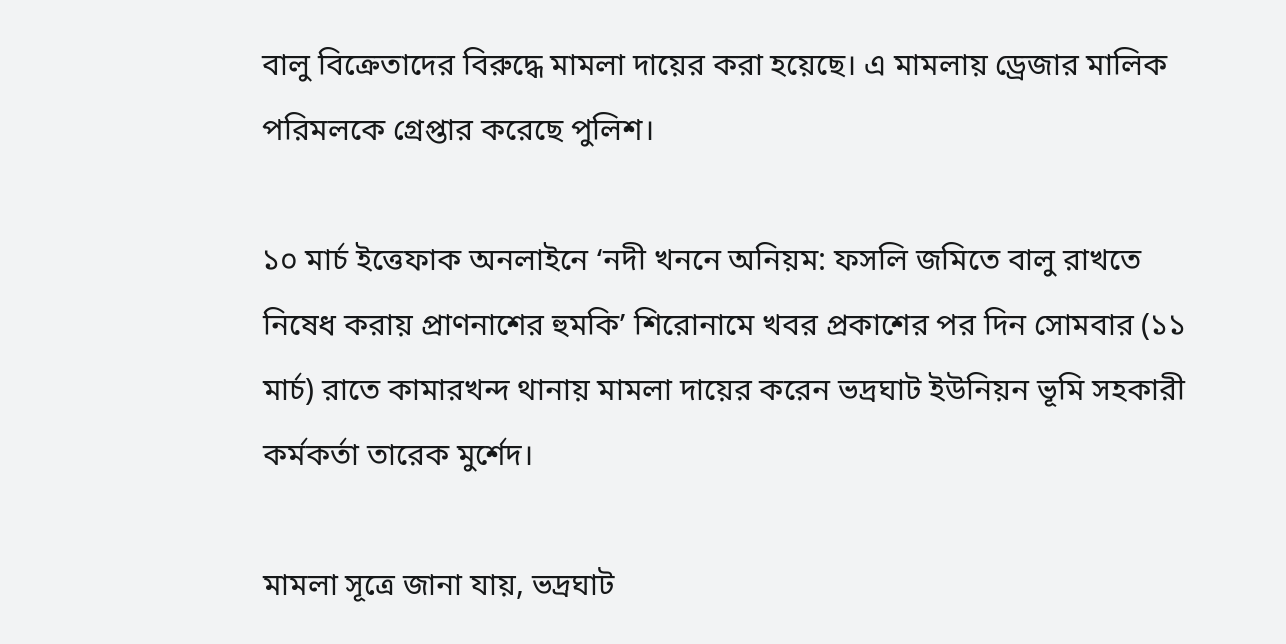বালু বিক্রেতাদের বিরুদ্ধে মামলা দায়ের করা হয়েছে। এ মামলায় ড্রেজার মালিক পরিমলকে গ্রেপ্তার করেছে পুলিশ।

১০ মার্চ ইত্তেফাক অনলাইনে ‘নদী খননে অনিয়ম: ফসলি জমিতে বালু রাখতে নিষেধ করায় প্রাণনাশের হুমকি’ শিরোনামে খবর প্রকাশের পর দিন সোমবার (১১ মার্চ) রাতে কামারখন্দ থানায় মামলা দায়ের করেন ভদ্রঘাট ইউনিয়ন ভূমি সহকারী কর্মকর্তা তারেক মুর্শেদ।

মামলা সূত্রে জানা যায়, ভদ্রঘাট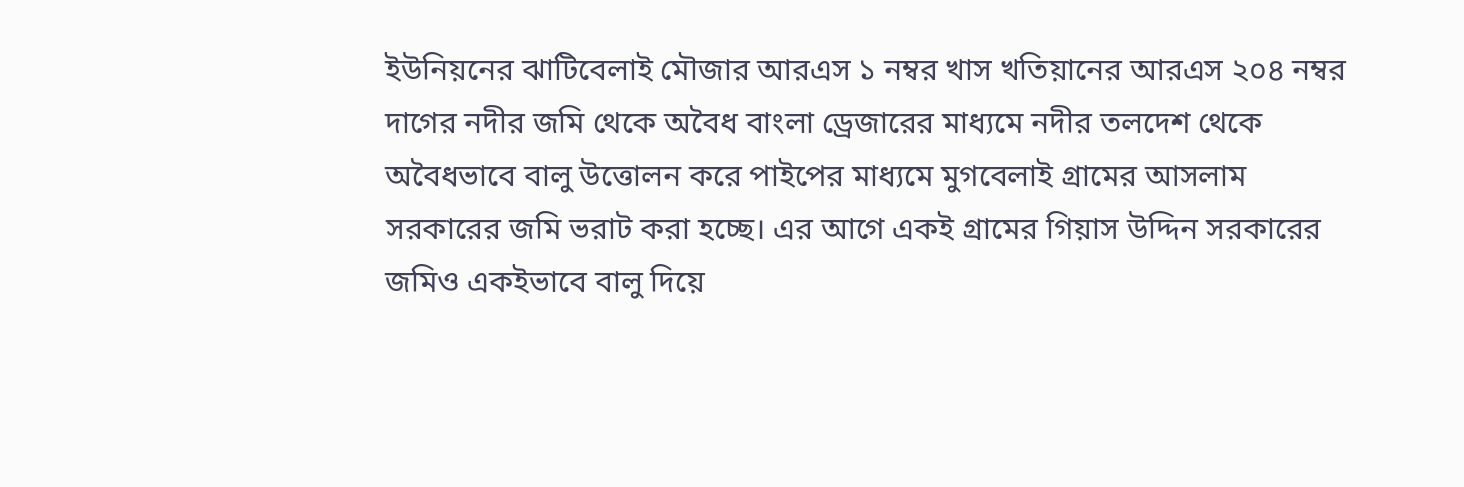ইউনিয়নের ঝাটিবেলাই মৌজার আরএস ১ নম্বর খাস খতিয়ানের আরএস ২০৪ নম্বর দাগের নদীর জমি থেকে অবৈধ বাংলা ড্রেজারের মাধ্যমে নদীর তলদেশ থেকে অবৈধভাবে বালু উত্তোলন করে পাইপের মাধ্যমে মুগবেলাই গ্রামের আসলাম সরকারের জমি ভরাট করা হচ্ছে। এর আগে একই গ্রামের গিয়াস উদ্দিন সরকারের জমিও একইভাবে বালু দিয়ে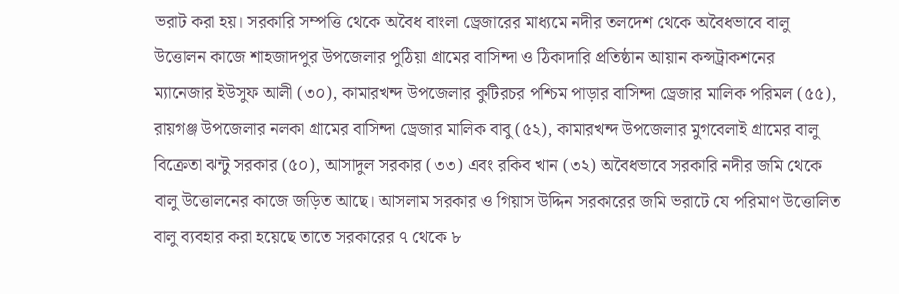ভরাট করা হয়। সরকারি সম্পত্তি থেকে অবৈধ বাংলা ড্রেজারের মাধ্যমে নদীর তলদেশ থেকে অবৈধভাবে বালু উত্তোলন কাজে শাহজাদপুর উপজেলার পুঠিয়া গ্রামের বাসিন্দা ও ঠিকাদারি প্রতিষ্ঠান আয়ান কন্সট্রাকশনের  ম্যানেজার ইউসুফ আলী (৩০), কামারখন্দ উপজেলার কুটিরচর পশ্চিম পাড়ার বাসিন্দা ড্রেজার মালিক পরিমল (৫৫), রায়গঞ্জ উপজেলার নলকা গ্রামের বাসিন্দা ড্রেজার মালিক বাবু (৫২), কামারখন্দ উপজেলার মুগবেলাই গ্রামের বালু বিক্রেতা ঝন্টু সরকার (৫০), আসাদুল সরকার (৩৩) এবং রকিব খান (৩২) অবৈধভাবে সরকারি নদীর জমি থেকে বালু উত্তোলনের কাজে জড়িত আছে। আসলাম সরকার ও গিয়াস উদ্দিন সরকারের জমি ভরাটে যে পরিমাণ উত্তোলিত বালু ব্যবহার করা হয়েছে তাতে সরকারের ৭ থেকে ৮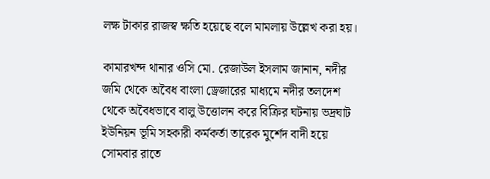লক্ষ টাকার রাজস্ব ক্ষতি হয়েছে বলে মামলায় উল্লেখ করা হয়।

কামারখন্দ থানার ওসি মো. রেজাউল ইসলাম জানান, নদীর জমি থেকে অবৈধ বাংলা ড্রেজারের মাধ্যমে নদীর তলদেশ থেকে অবৈধভাবে বালু উত্তোলন করে বিক্রির ঘটনায় ভদ্রঘাট ইউনিয়ন ভূমি সহকারী কর্মকর্তা তারেক মুর্শেদ বাদী হয়ে সোমবার রাতে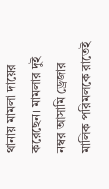থানায় মামলা দায়ের করেছেন। মামলার দুই নম্বর আসামি ড্রেজার মালিক পরিমলকে রাতেই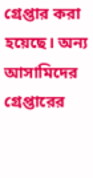গ্রেপ্তার করা হয়েছে। অন্য আসামিদের গ্রেপ্তারের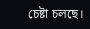চেষ্টা চলছে।